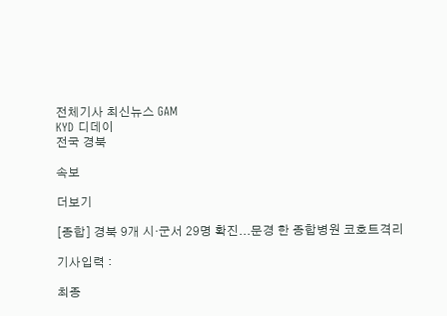전체기사 최신뉴스 GAM
KYD 디데이
전국 경북

속보

더보기

[종합] 경북 9개 시·군서 29명 확진...문경 한 종합병원 코호트격리

기사입력 :

최종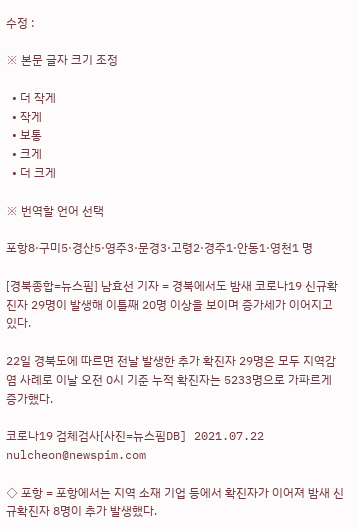수정 :

※ 본문 글자 크기 조정

  • 더 작게
  • 작게
  • 보통
  • 크게
  • 더 크게

※ 번역할 언어 선택

포항8·구미5·경산5·영주3·문경3·고령2·경주1·안동1·영천1 명

[경북종합=뉴스핌] 남효선 기자 = 경북에서도 밤새 코로나19 신규확진자 29명이 발생해 이틀째 20명 이상을 보이며 증가세가 이어지고 있다.

22일 경북도에 따르면 전날 발생한 추가 확진자 29명은 모두 지역감염 사례로 이날 오전 0시 기준 누적 확진자는 5233명으로 가파르게 증가했다.

코로나19 검체검사[사진=뉴스핌DB] 2021.07.22 nulcheon@newspim.com

◇ 포항 = 포항에서는 지역 소재 기업 등에서 확진자가 이어져 밤새 신규확진자 8명이 추가 발생했다.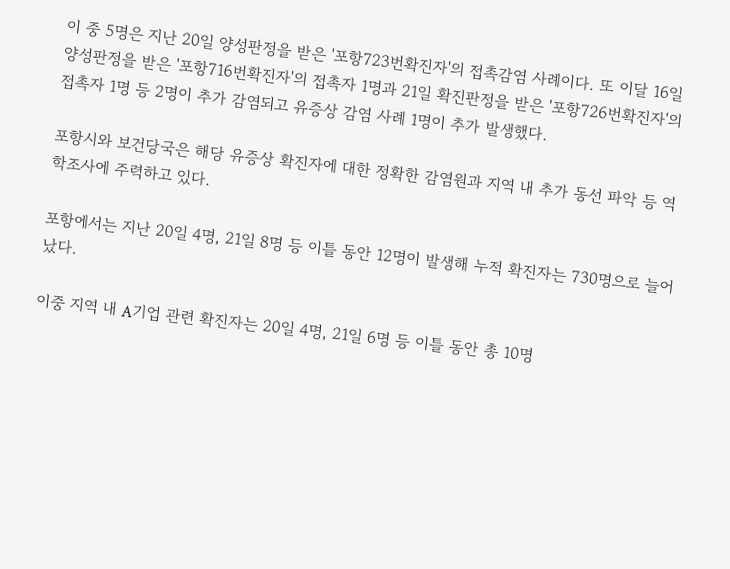이 중 5명은 지난 20일 양성판정을 받은 '포항723번확진자'의 접촉감염 사례이다. 또 이달 16일 양성판정을 받은 '포항716번확진자'의 접촉자 1명과 21일 확진판정을 받은 '포항726번확진자'의 접촉자 1명 등 2명이 추가 감염되고 유증상 감염 사례 1명이 추가 발생했다.

포항시와 보건당국은 해당 유증상 확진자에 대한 정확한 감염원과 지역 내 추가 동선 파악 등 역학조사에 주력하고 있다.

포항에서는 지난 20일 4명, 21일 8명 등 이틀 동안 12명이 발생해 누적 확진자는 730명으로 늘어났다.

이중 지역 내 A기업 관련 확진자는 20일 4명, 21일 6명 등 이틀 동안 총 10명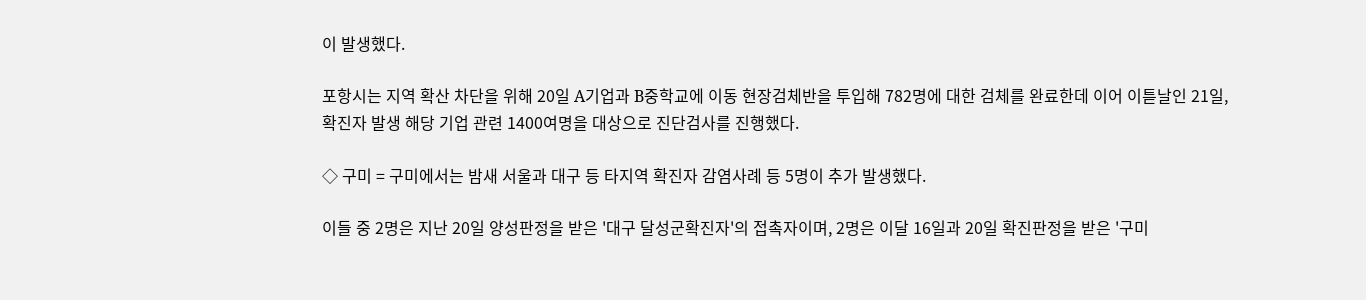이 발생했다.

포항시는 지역 확산 차단을 위해 20일 A기업과 B중학교에 이동 현장검체반을 투입해 782명에 대한 검체를 완료한데 이어 이튿날인 21일, 확진자 발생 해당 기업 관련 1400여명을 대상으로 진단검사를 진행했다.

◇ 구미 = 구미에서는 밤새 서울과 대구 등 타지역 확진자 감염사례 등 5명이 추가 발생했다.

이들 중 2명은 지난 20일 양성판정을 받은 '대구 달성군확진자'의 접촉자이며, 2명은 이달 16일과 20일 확진판정을 받은 '구미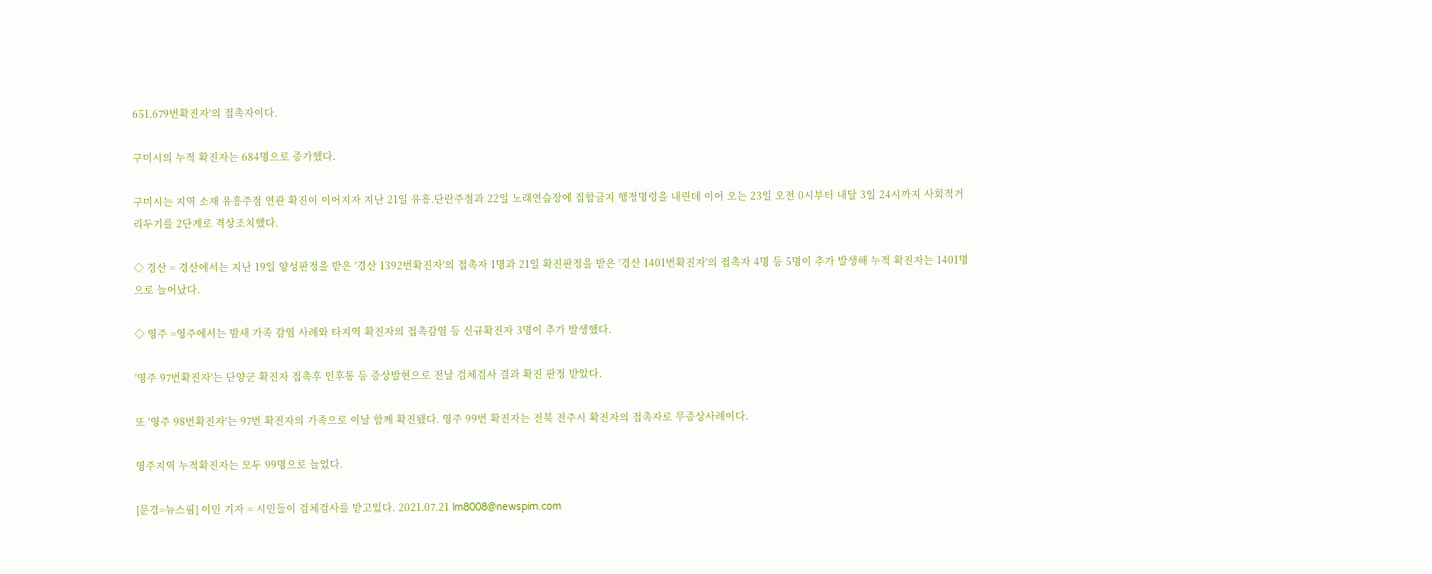651.679번확진자'의 접촉자이다.

구미시의 누적 확진자는 684명으로 증가했다.

구미시는 지역 소재 유흥주점 연관 확진이 이어지자 지난 21일 유흥.단란주점과 22일 노래연습장에 집합금지 행정명령을 내린데 이어 오는 23일 오전 0시부터 내달 3일 24시까지 사회적거리두기를 2단계로 격상조치했다.

◇ 경산 = 경산에서는 지난 19일 양성판정을 받은 '경산 1392번확진자'의 접촉자 1명과 21일 확진판정을 받은 '경산 1401번확진자'의 접촉자 4명 등 5명이 추가 발생해 누적 확진자는 1401명으로 늘어났다.

◇ 영주 =영주에서는 밤새 가족 감염 사례와 타지역 확진자의 접촉감염 등 신규확진자 3명이 추가 발생했다.

'영주 97번확진자'는 단양군 확진자 접촉후 인후통 등 증상발현으로 전날 검체검사 결과 확진 판정 받았다.

또 '영주 98번확진자'는 97번 확진자의 가족으로 이날 함께 확진됐다. 영주 99번 확진자는 전북 전주시 확진자의 접촉자로 무증상사례이다.

영주지역 누적확진자는 모두 99명으로 늘었다.

[문경=뉴스핌] 이민 기자 = 시민들이 검체검사를 받고있다. 2021.07.21 lm8008@newspim.com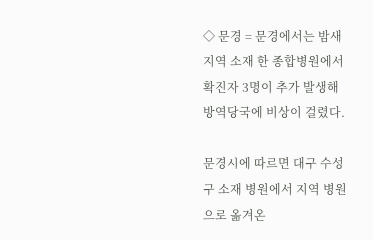◇ 문경 = 문경에서는 밤새 지역 소재 한 종합병원에서 확진자 3명이 추가 발생해 방역당국에 비상이 걸렸다.

문경시에 따르면 대구 수성구 소재 병원에서 지역 병원으로 옮겨온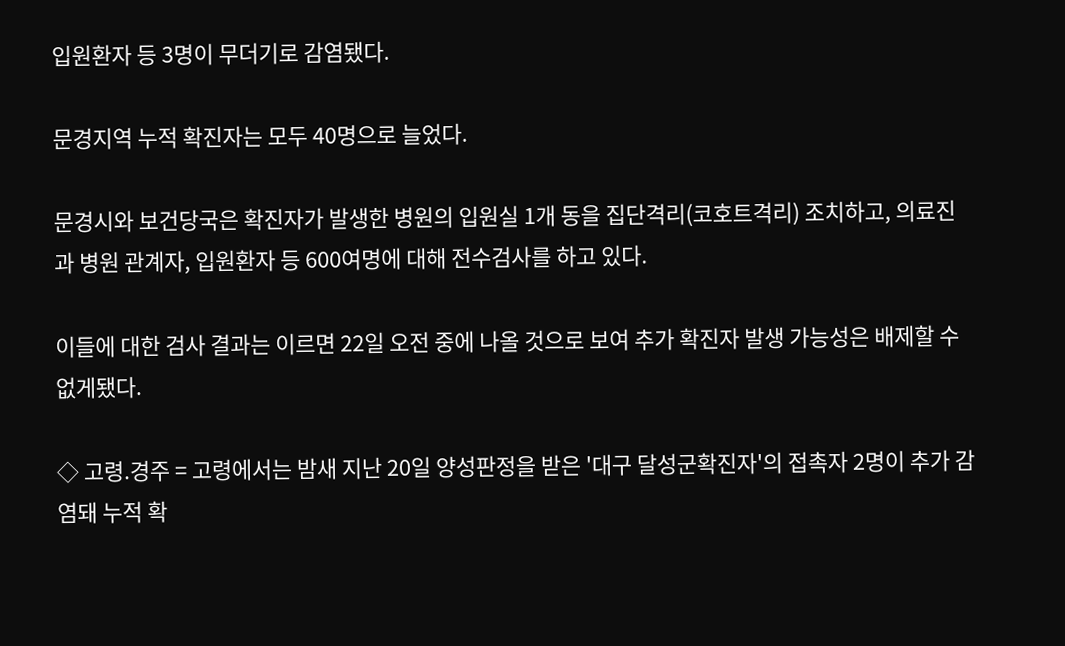입원환자 등 3명이 무더기로 감염됐다.

문경지역 누적 확진자는 모두 40명으로 늘었다.

문경시와 보건당국은 확진자가 발생한 병원의 입원실 1개 동을 집단격리(코호트격리) 조치하고, 의료진과 병원 관계자, 입원환자 등 600여명에 대해 전수검사를 하고 있다.

이들에 대한 검사 결과는 이르면 22일 오전 중에 나올 것으로 보여 추가 확진자 발생 가능성은 배제할 수 없게됐다.

◇ 고령.경주 = 고령에서는 밤새 지난 20일 양성판정을 받은 '대구 달성군확진자'의 접촉자 2명이 추가 감염돼 누적 확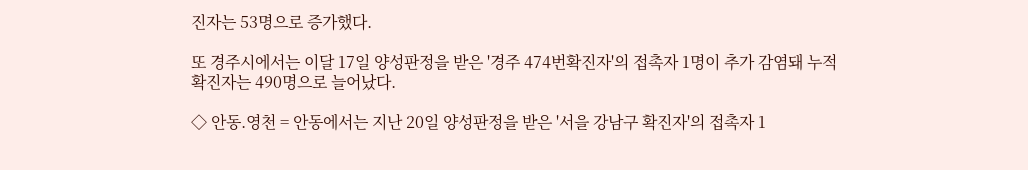진자는 53명으로 증가했다.

또 경주시에서는 이달 17일 양성판정을 받은 '경주 474번확진자'의 접촉자 1명이 추가 감염돼 누적 확진자는 490명으로 늘어났다.

◇ 안동.영천 = 안동에서는 지난 20일 양성판정을 받은 '서을 강남구 확진자'의 접촉자 1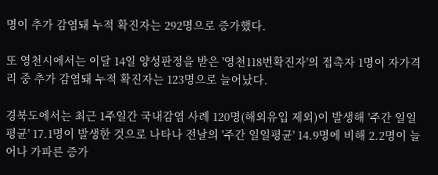명이 추가 감염돼 누적 확진자는 292명으로 증가했다.

또 영천시에서는 이달 14일 양성판정을 받은 '영천118번확진자'의 접촉자 1명이 자가격리 중 추가 감염돼 누적 확진자는 123명으로 늘어났다.

경북도에서는 최근 1주일간 국내감염 사례 120명(해외유입 제외)이 발생해 '주간 일일평균' 17.1명이 발생한 것으로 나타나 전날의 '주간 일일평균' 14.9명에 비해 2.2명이 늘어나 가파른 증가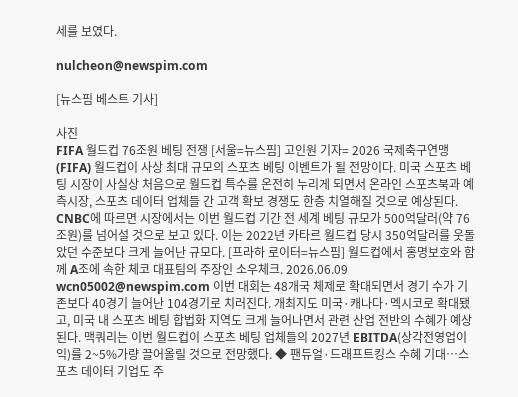세를 보였다.

nulcheon@newspim.com

[뉴스핌 베스트 기사]

사진
FIFA 월드컵 76조원 베팅 전쟁 [서울=뉴스핌] 고인원 기자= 2026 국제축구연맹(FIFA) 월드컵이 사상 최대 규모의 스포츠 베팅 이벤트가 될 전망이다. 미국 스포츠 베팅 시장이 사실상 처음으로 월드컵 특수를 온전히 누리게 되면서 온라인 스포츠북과 예측시장, 스포츠 데이터 업체들 간 고객 확보 경쟁도 한층 치열해질 것으로 예상된다. CNBC에 따르면 시장에서는 이번 월드컵 기간 전 세계 베팅 규모가 500억달러(약 76조원)를 넘어설 것으로 보고 있다. 이는 2022년 카타르 월드컵 당시 350억달러를 웃돌았던 수준보다 크게 늘어난 규모다. [프라하 로이터=뉴스핌] 월드컵에서 홍명보호와 함께 A조에 속한 체코 대표팀의 주장인 소우체크. 2026.06.09 wcn05002@newspim.com 이번 대회는 48개국 체제로 확대되면서 경기 수가 기존보다 40경기 늘어난 104경기로 치러진다. 개최지도 미국·캐나다·멕시코로 확대됐고, 미국 내 스포츠 베팅 합법화 지역도 크게 늘어나면서 관련 산업 전반의 수혜가 예상된다. 맥쿼리는 이번 월드컵이 스포츠 베팅 업체들의 2027년 EBITDA(상각전영업이익)를 2~5%가량 끌어올릴 것으로 전망했다. ◆ 팬듀얼·드래프트킹스 수혜 기대…스포츠 데이터 기업도 주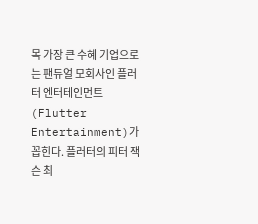목 가장 큰 수혜 기업으로는 팬듀얼 모회사인 플러터 엔터테인먼트(Flutter Entertainment)가 꼽힌다. 플러터의 피터 잭슨 최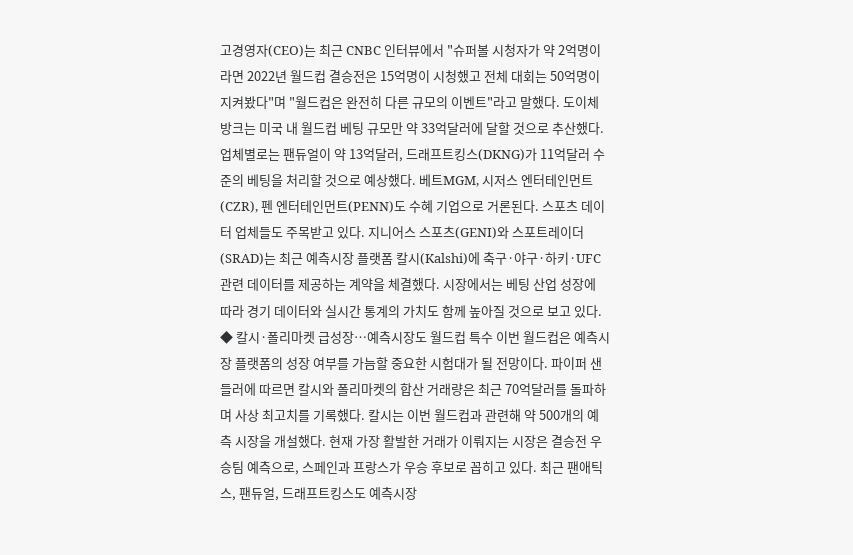고경영자(CEO)는 최근 CNBC 인터뷰에서 "슈퍼볼 시청자가 약 2억명이라면 2022년 월드컵 결승전은 15억명이 시청했고 전체 대회는 50억명이 지켜봤다"며 "월드컵은 완전히 다른 규모의 이벤트"라고 말했다. 도이체방크는 미국 내 월드컵 베팅 규모만 약 33억달러에 달할 것으로 추산했다. 업체별로는 팬듀얼이 약 13억달러, 드래프트킹스(DKNG)가 11억달러 수준의 베팅을 처리할 것으로 예상했다. 베트MGM, 시저스 엔터테인먼트(CZR), 펜 엔터테인먼트(PENN)도 수혜 기업으로 거론된다. 스포츠 데이터 업체들도 주목받고 있다. 지니어스 스포츠(GENI)와 스포트레이더(SRAD)는 최근 예측시장 플랫폼 칼시(Kalshi)에 축구·야구·하키·UFC 관련 데이터를 제공하는 계약을 체결했다. 시장에서는 베팅 산업 성장에 따라 경기 데이터와 실시간 통계의 가치도 함께 높아질 것으로 보고 있다. ◆ 칼시·폴리마켓 급성장…예측시장도 월드컵 특수 이번 월드컵은 예측시장 플랫폼의 성장 여부를 가늠할 중요한 시험대가 될 전망이다. 파이퍼 샌들러에 따르면 칼시와 폴리마켓의 합산 거래량은 최근 70억달러를 돌파하며 사상 최고치를 기록했다. 칼시는 이번 월드컵과 관련해 약 500개의 예측 시장을 개설했다. 현재 가장 활발한 거래가 이뤄지는 시장은 결승전 우승팀 예측으로, 스페인과 프랑스가 우승 후보로 꼽히고 있다. 최근 팬애틱스, 팬듀얼, 드래프트킹스도 예측시장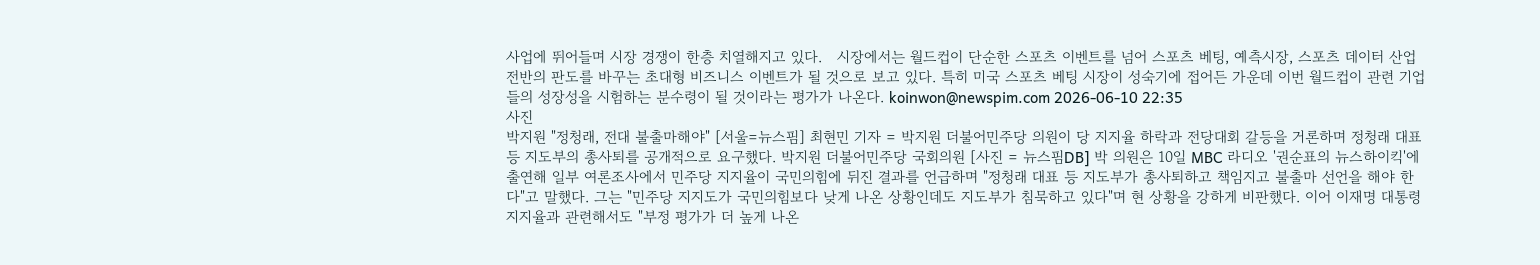사업에 뛰어들며 시장 경쟁이 한층 치열해지고 있다.   시장에서는 월드컵이 단순한 스포츠 이벤트를 넘어 스포츠 베팅, 예측시장, 스포츠 데이터 산업 전반의 판도를 바꾸는 초대형 비즈니스 이벤트가 될 것으로 보고 있다. 특히 미국 스포츠 베팅 시장이 성숙기에 접어든 가운데 이번 월드컵이 관련 기업들의 성장성을 시험하는 분수령이 될 것이라는 평가가 나온다. koinwon@newspim.com 2026-06-10 22:35
사진
박지원 "정청래, 전대 불출마해야" [서울=뉴스핌] 최현민 기자 = 박지원 더불어민주당 의원이 당 지지율 하락과 전당대회 갈등을 거론하며 정청래 대표 등 지도부의 총사퇴를 공개적으로 요구했다. 박지원 더불어민주당 국회의원 [사진 = 뉴스핌DB] 박 의원은 10일 MBC 라디오 '권순표의 뉴스하이킥'에 출연해 일부 여론조사에서 민주당 지지율이 국민의힘에 뒤진 결과를 언급하며 "정청래 대표 등 지도부가 총사퇴하고 책임지고 불출마 선언을 해야 한다"고 말했다. 그는 "민주당 지지도가 국민의힘보다 낮게 나온 상황인데도 지도부가 침묵하고 있다"며 현 상황을 강하게 비판했다. 이어 이재명 대통령 지지율과 관련해서도 "부정 평가가 더 높게 나온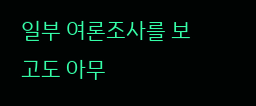일부 여론조사를 보고도 아무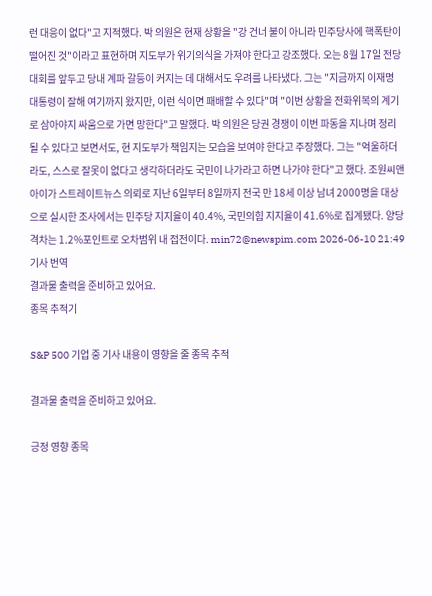런 대응이 없다"고 지적했다. 박 의원은 현재 상황을 "강 건너 불이 아니라 민주당사에 핵폭탄이 떨어진 것"이라고 표현하며 지도부가 위기의식을 가져야 한다고 강조했다. 오는 8월 17일 전당대회를 앞두고 당내 계파 갈등이 커지는 데 대해서도 우려를 나타냈다. 그는 "지금까지 이재명 대통령이 잘해 여기까지 왔지만, 이런 식이면 패배할 수 있다"며 "이번 상황을 전화위복의 계기로 삼아야지 싸움으로 가면 망한다"고 말했다. 박 의원은 당권 경쟁이 이번 파동을 지나며 정리될 수 있다고 보면서도, 현 지도부가 책임지는 모습을 보여야 한다고 주장했다. 그는 "억울하더라도, 스스로 잘못이 없다고 생각하더라도 국민이 나가라고 하면 나가야 한다"고 했다. 조원씨앤아이가 스트레이트뉴스 의뢰로 지난 6일부터 8일까지 전국 만 18세 이상 남녀 2000명을 대상으로 실시한 조사에서는 민주당 지지율이 40.4%, 국민의힘 지지율이 41.6%로 집계됐다. 양당 격차는 1.2%포인트로 오차범위 내 접전이다. min72@newspim.com 2026-06-10 21:49
기사 번역
결과물 출력을 준비하고 있어요.
종목 추적기

S&P 500 기업 중 기사 내용이 영향을 줄 종목 추적

결과물 출력을 준비하고 있어요.

긍정 영향 종목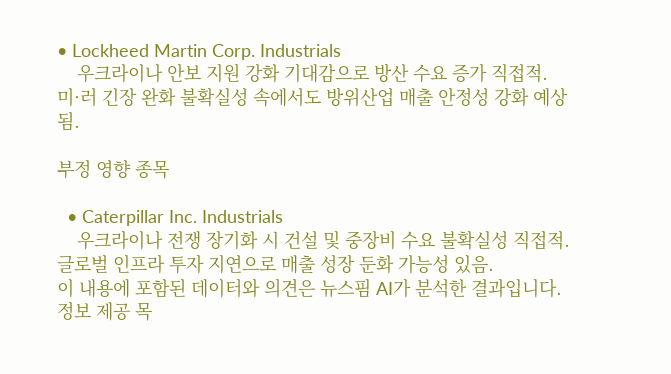• Lockheed Martin Corp. Industrials
    우크라이나 안보 지원 강화 기대감으로 방산 수요 증가 직접적. 미·러 긴장 완화 불확실성 속에서도 방위산업 매출 안정성 강화 예상됨.

부정 영향 종목

  • Caterpillar Inc. Industrials
    우크라이나 전쟁 장기화 시 건설 및 중장비 수요 불확실성 직접적. 글로벌 인프라 투자 지연으로 매출 성장 둔화 가능성 있음.
이 내용에 포함된 데이터와 의견은 뉴스핌 AI가 분석한 결과입니다. 정보 제공 목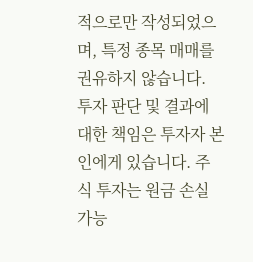적으로만 작성되었으며, 특정 종목 매매를 권유하지 않습니다. 투자 판단 및 결과에 대한 책임은 투자자 본인에게 있습니다. 주식 투자는 원금 손실 가능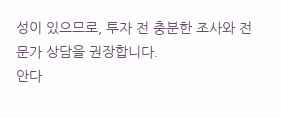성이 있으므로, 투자 전 충분한 조사와 전문가 상담을 권장합니다.
안다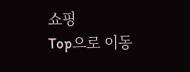쇼핑
Top으로 이동